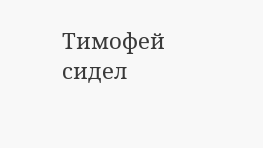Тимофей сидел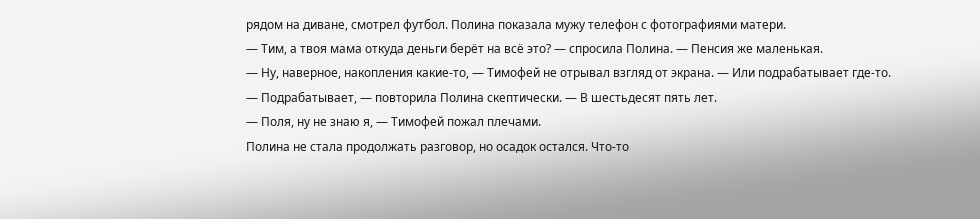рядом на диване, смотрел футбол. Полина показала мужу телефон с фотографиями матери.
— Тим, а твоя мама откуда деньги берёт на всё это? — спросила Полина. — Пенсия же маленькая.
— Ну, наверное, накопления какие-то, — Тимофей не отрывал взгляд от экрана. — Или подрабатывает где-то.
— Подрабатывает, — повторила Полина скептически. — В шестьдесят пять лет.
— Поля, ну не знаю я, — Тимофей пожал плечами.
Полина не стала продолжать разговор, но осадок остался. Что-то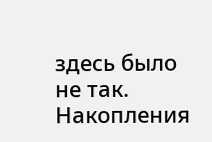здесь было не так. Накопления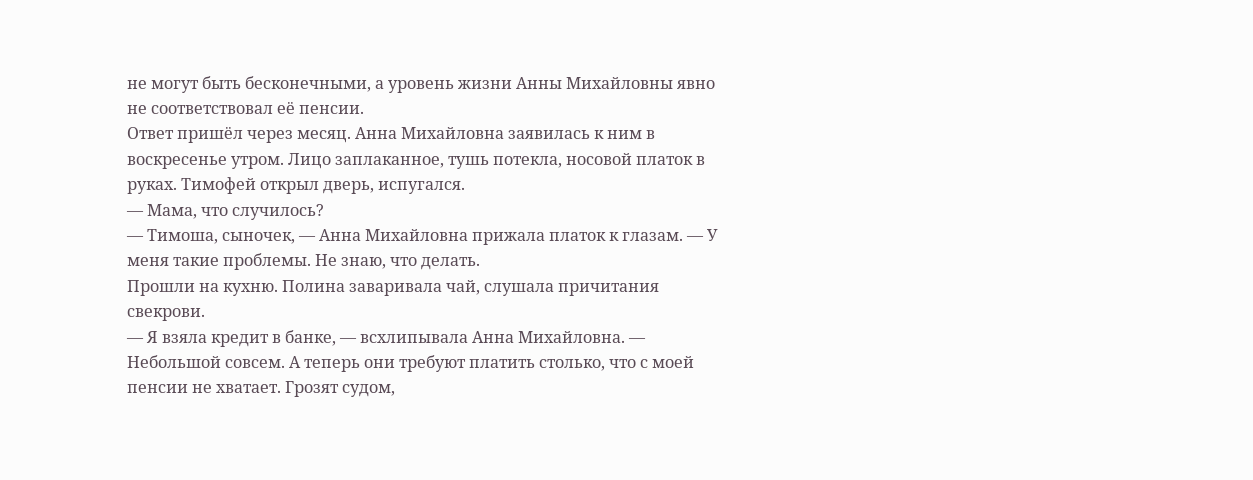не могут быть бесконечными, а уровень жизни Анны Михайловны явно не соответствовал её пенсии.
Ответ пришёл через месяц. Анна Михайловна заявилась к ним в воскресенье утром. Лицо заплаканное, тушь потекла, носовой платок в руках. Тимофей открыл дверь, испугался.
— Мама, что случилось?
— Тимоша, сыночек, — Анна Михайловна прижала платок к глазам. — У меня такие проблемы. Не знаю, что делать.
Прошли на кухню. Полина заваривала чай, слушала причитания свекрови.
— Я взяла кредит в банке, — всхлипывала Анна Михайловна. — Небольшой совсем. А теперь они требуют платить столько, что с моей пенсии не хватает. Грозят судом,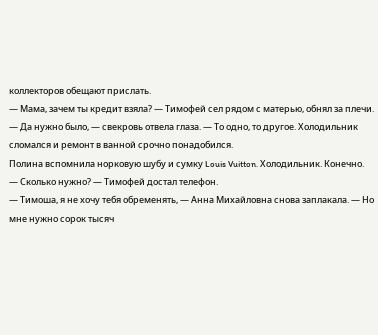коллекторов обещают прислать.
— Мама, зачем ты кредит взяла? — Тимофей сел рядом с матерью, обнял за плечи.
— Да нужно было, — свекровь отвела глаза. — То одно, то другое. Холодильник сломался и ремонт в ванной срочно понадобился.
Полина вспомнила норковую шубу и сумку Louis Vuitton. Холодильник. Конечно.
— Сколько нужно? — Тимофей достал телефон.
— Тимоша, я не хочу тебя обременять, — Анна Михайловна снова заплакала. — Но мне нужно сорок тысяч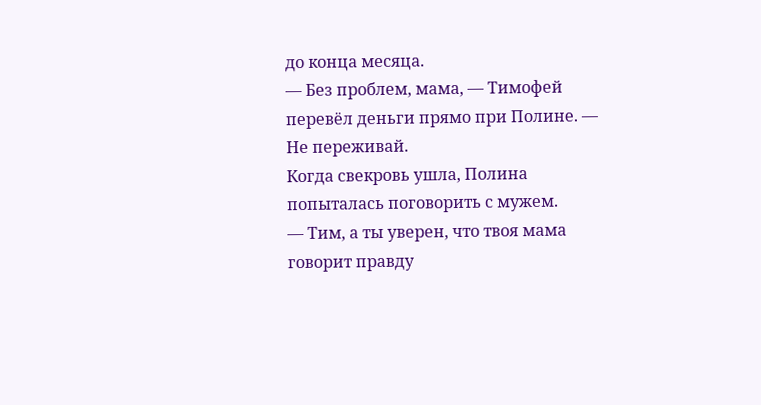до конца месяца.
— Без проблем, мама, — Тимофей перевёл деньги прямо при Полине. — Не переживай.
Когда свекровь ушла, Полина попыталась поговорить с мужем.
— Тим, а ты уверен, что твоя мама говорит правду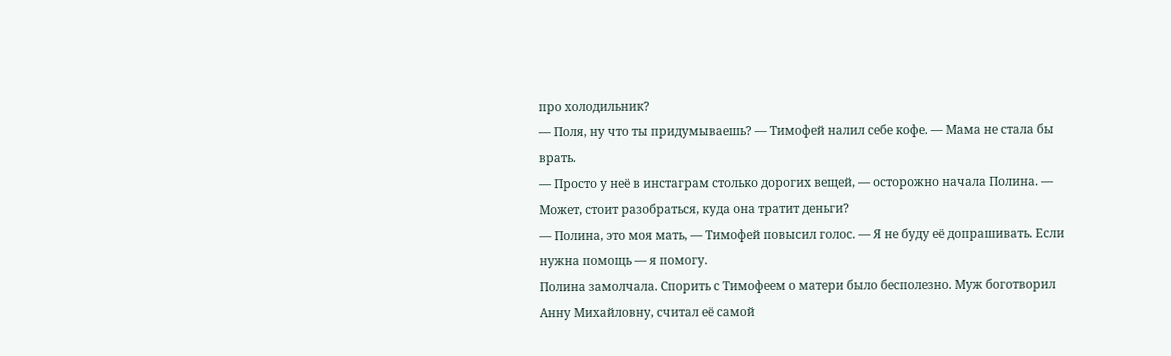про холодильник?
— Поля, ну что ты придумываешь? — Тимофей налил себе кофе. — Мама не стала бы врать.
— Просто у неё в инстаграм столько дорогих вещей, — осторожно начала Полина. — Может, стоит разобраться, куда она тратит деньги?
— Полина, это моя мать, — Тимофей повысил голос. — Я не буду её допрашивать. Если нужна помощь — я помогу.
Полина замолчала. Спорить с Тимофеем о матери было бесполезно. Муж боготворил Анну Михайловну, считал её самой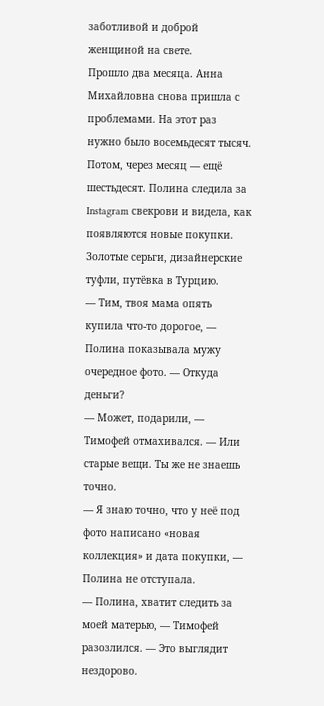заботливой и доброй женщиной на свете.
Прошло два месяца. Анна Михайловна снова пришла с проблемами. На этот раз нужно было восемьдесят тысяч. Потом, через месяц — ещё шестьдесят. Полина следила за Instagram свекрови и видела, как появляются новые покупки. Золотые серьги, дизайнерские туфли, путёвка в Турцию.
— Тим, твоя мама опять купила что-то дорогое, — Полина показывала мужу очередное фото. — Откуда деньги?
— Может, подарили, — Тимофей отмахивался. — Или старые вещи. Ты же не знаешь точно.
— Я знаю точно, что у неё под фото написано «новая коллекция» и дата покупки, — Полина не отступала.
— Полина, хватит следить за моей матерью, — Тимофей разозлился. — Это выглядит нездорово.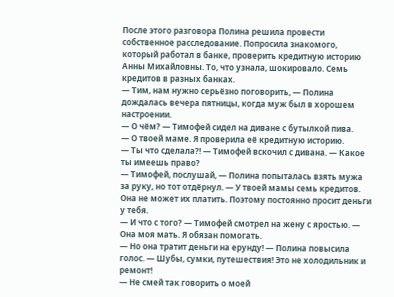После этого разговора Полина решила провести собственное расследование. Попросила знакомого, который работал в банке, проверить кредитную историю Анны Михайловны. То, что узнала, шокировало. Семь кредитов в разных банках.
— Тим, нам нужно серьёзно поговорить, — Полина дождалась вечера пятницы, когда муж был в хорошем настроении.
— О чём? — Тимофей сидел на диване с бутылкой пива.
— О твоей маме. Я проверила её кредитную историю.
— Ты что сделала?! — Тимофей вскочил с дивана. — Какое ты имеешь право?
— Тимофей, послушай, — Полина попыталась взять мужа за руку, но тот отдёрнул. — У твоей мамы семь кредитов. Она не может их платить. Поэтому постоянно просит деньги у тебя.
— И что с того? — Тимофей смотрел на жену с яростью. — Она моя мать. Я обязан помогать.
— Но она тратит деньги на ерунду! — Полина повысила голос. — Шубы, сумки, путешествия! Это не холодильник и ремонт!
— Не смей так говорить о моей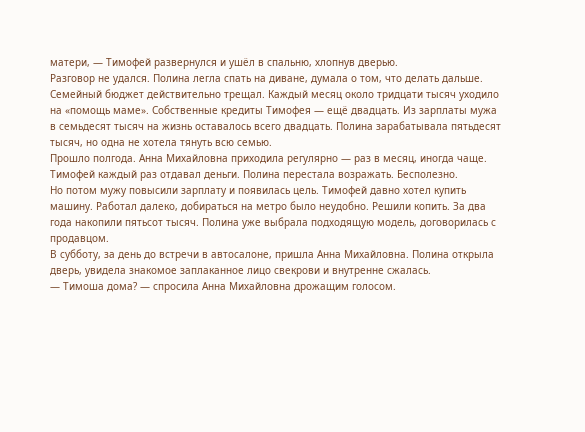матери, — Тимофей развернулся и ушёл в спальню, хлопнув дверью.
Разговор не удался. Полина легла спать на диване, думала о том, что делать дальше. Семейный бюджет действительно трещал. Каждый месяц около тридцати тысяч уходило на «помощь маме». Собственные кредиты Тимофея — ещё двадцать. Из зарплаты мужа в семьдесят тысяч на жизнь оставалось всего двадцать. Полина зарабатывала пятьдесят тысяч, но одна не хотела тянуть всю семью.
Прошло полгода. Анна Михайловна приходила регулярно — раз в месяц, иногда чаще. Тимофей каждый раз отдавал деньги. Полина перестала возражать. Бесполезно.
Но потом мужу повысили зарплату и появилась цель. Тимофей давно хотел купить машину. Работал далеко, добираться на метро было неудобно. Решили копить. За два года накопили пятьсот тысяч. Полина уже выбрала подходящую модель, договорилась с продавцом.
В субботу, за день до встречи в автосалоне, пришла Анна Михайловна. Полина открыла дверь, увидела знакомое заплаканное лицо свекрови и внутренне сжалась.
— Тимоша дома? — спросила Анна Михайловна дрожащим голосом.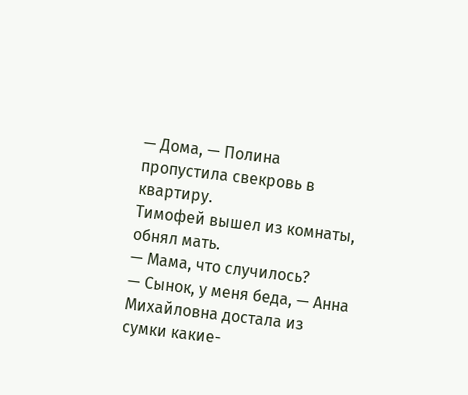— Дома, — Полина пропустила свекровь в квартиру.
Тимофей вышел из комнаты, обнял мать.
— Мама, что случилось?
— Сынок, у меня беда, — Анна Михайловна достала из сумки какие-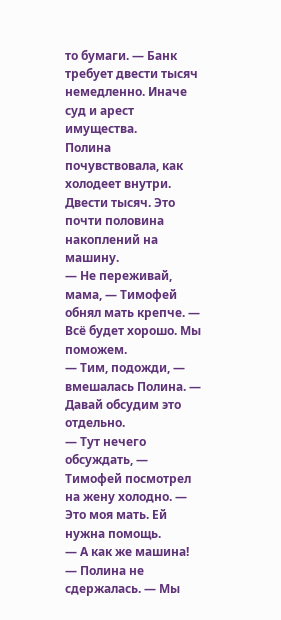то бумаги. — Банк требует двести тысяч немедленно. Иначе суд и арест имущества.
Полина почувствовала, как холодеет внутри. Двести тысяч. Это почти половина накоплений на машину.
— Не переживай, мама, — Тимофей обнял мать крепче. — Всё будет хорошо. Мы поможем.
— Тим, подожди, — вмешалась Полина. — Давай обсудим это отдельно.
— Тут нечего обсуждать, — Тимофей посмотрел на жену холодно. — Это моя мать. Ей нужна помощь.
— А как же машина! — Полина не сдержалась. — Мы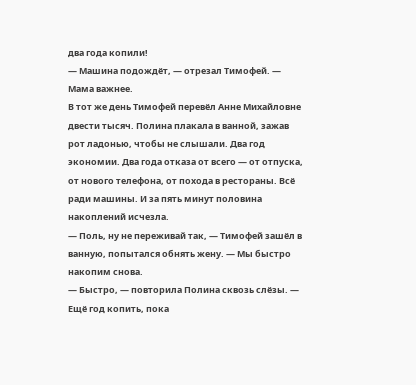два года копили!
— Машина подождёт, — отрезал Тимофей. — Мама важнее.
В тот же день Тимофей перевёл Анне Михайловне двести тысяч. Полина плакала в ванной, зажав рот ладонью, чтобы не слышали. Два год экономии. Два года отказа от всего — от отпуска, от нового телефона, от похода в рестораны. Всё ради машины. И за пять минут половина накоплений исчезла.
— Поль, ну не переживай так, — Тимофей зашёл в ванную, попытался обнять жену. — Мы быстро накопим снова.
— Быстро, — повторила Полина сквозь слёзы. — Ещё год копить, пока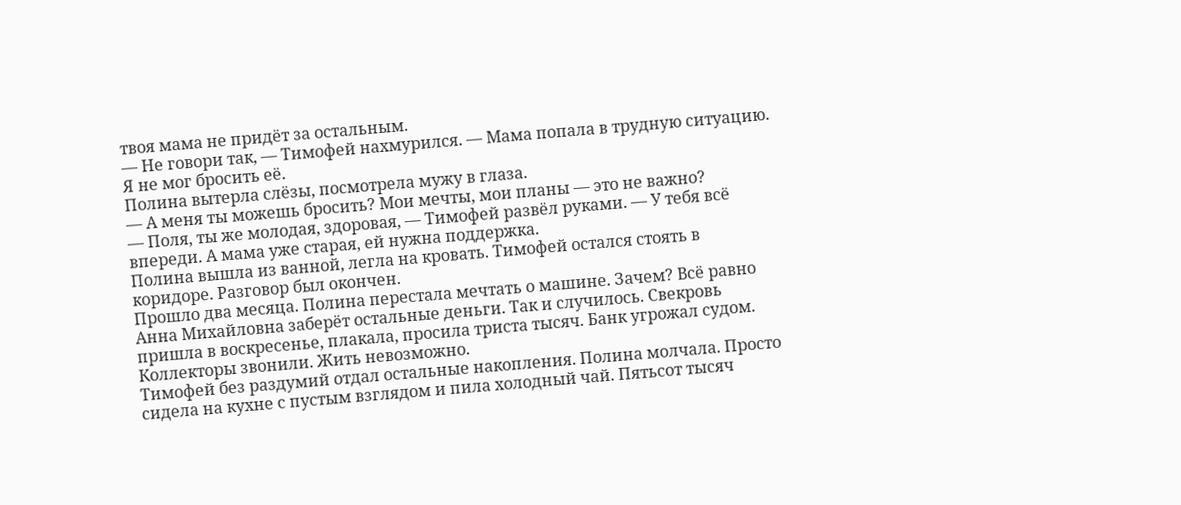твоя мама не придёт за остальным.
— Не говори так, — Тимофей нахмурился. — Мама попала в трудную ситуацию. Я не мог бросить её.
Полина вытерла слёзы, посмотрела мужу в глаза.
— А меня ты можешь бросить? Мои мечты, мои планы — это не важно?
— Поля, ты же молодая, здоровая, — Тимофей развёл руками. — У тебя всё впереди. А мама уже старая, ей нужна поддержка.
Полина вышла из ванной, легла на кровать. Тимофей остался стоять в коридоре. Разговор был окончен.
Прошло два месяца. Полина перестала мечтать о машине. Зачем? Всё равно Анна Михайловна заберёт остальные деньги. Так и случилось. Свекровь пришла в воскресенье, плакала, просила триста тысяч. Банк угрожал судом. Коллекторы звонили. Жить невозможно.
Тимофей без раздумий отдал остальные накопления. Полина молчала. Просто сидела на кухне с пустым взглядом и пила холодный чай. Пятьсот тысяч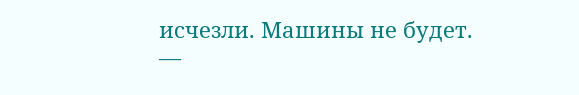исчезли. Машины не будет.
—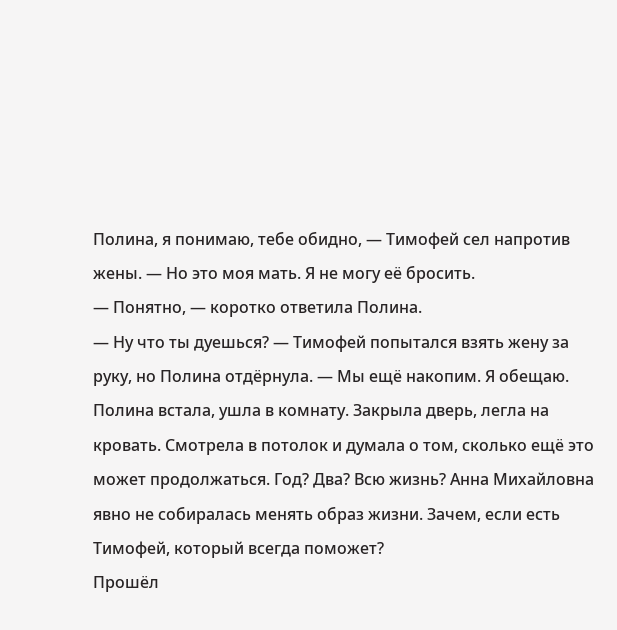Полина, я понимаю, тебе обидно, — Тимофей сел напротив жены. — Но это моя мать. Я не могу её бросить.
— Понятно, — коротко ответила Полина.
— Ну что ты дуешься? — Тимофей попытался взять жену за руку, но Полина отдёрнула. — Мы ещё накопим. Я обещаю.
Полина встала, ушла в комнату. Закрыла дверь, легла на кровать. Смотрела в потолок и думала о том, сколько ещё это может продолжаться. Год? Два? Всю жизнь? Анна Михайловна явно не собиралась менять образ жизни. Зачем, если есть Тимофей, который всегда поможет?
Прошёл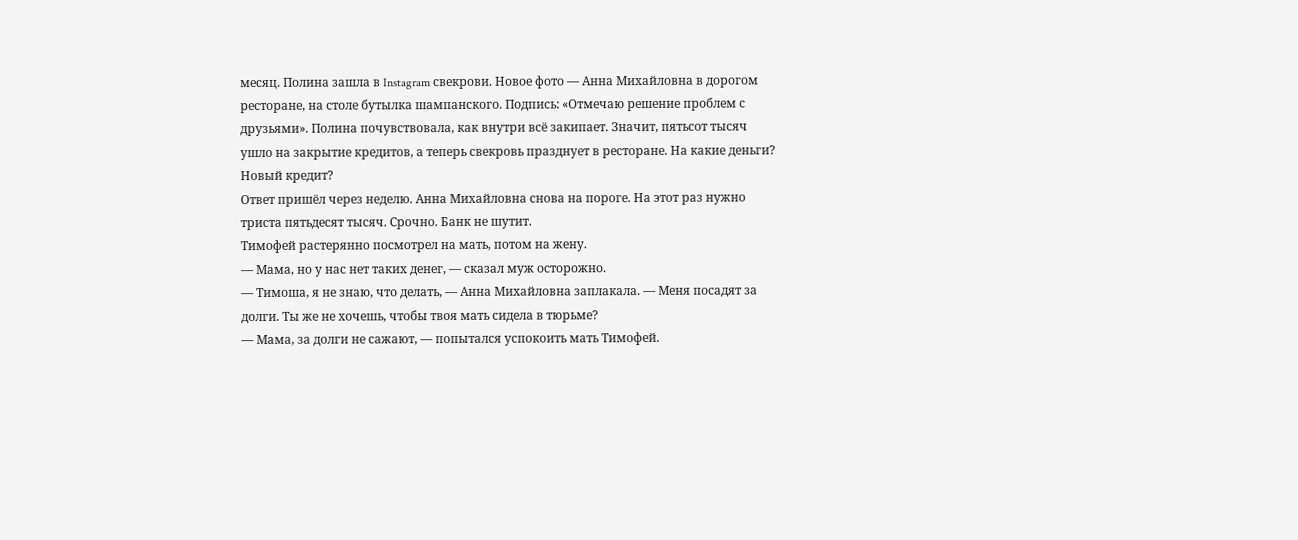месяц. Полина зашла в Instagram свекрови. Новое фото — Анна Михайловна в дорогом ресторане, на столе бутылка шампанского. Подпись: «Отмечаю решение проблем с друзьями». Полина почувствовала, как внутри всё закипает. Значит, пятьсот тысяч ушло на закрытие кредитов, а теперь свекровь празднует в ресторане. На какие деньги? Новый кредит?
Ответ пришёл через неделю. Анна Михайловна снова на пороге. На этот раз нужно триста пятьдесят тысяч. Срочно. Банк не шутит.
Тимофей растерянно посмотрел на мать, потом на жену.
— Мама, но у нас нет таких денег, — сказал муж осторожно.
— Тимоша, я не знаю, что делать, — Анна Михайловна заплакала. — Меня посадят за долги. Ты же не хочешь, чтобы твоя мать сидела в тюрьме?
— Мама, за долги не сажают, — попытался успокоить мать Тимофей.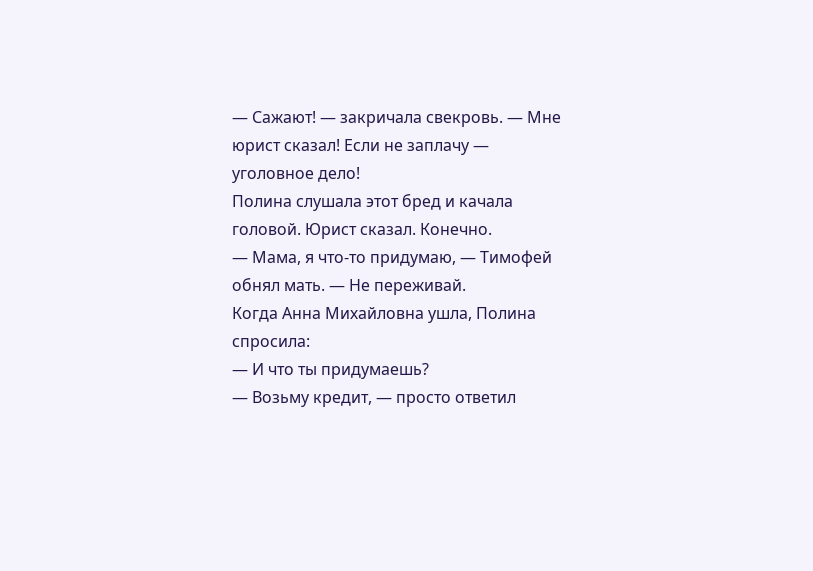— Сажают! — закричала свекровь. — Мне юрист сказал! Если не заплачу — уголовное дело!
Полина слушала этот бред и качала головой. Юрист сказал. Конечно.
— Мама, я что-то придумаю, — Тимофей обнял мать. — Не переживай.
Когда Анна Михайловна ушла, Полина спросила:
— И что ты придумаешь?
— Возьму кредит, — просто ответил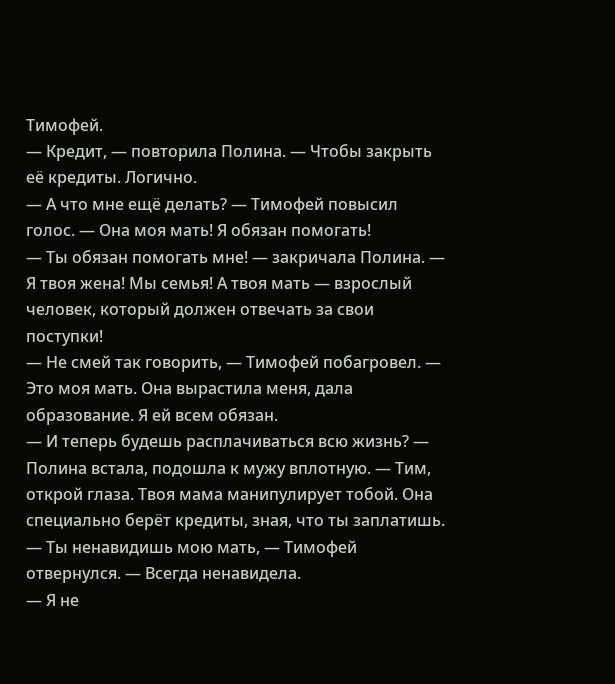Тимофей.
— Кредит, — повторила Полина. — Чтобы закрыть её кредиты. Логично.
— А что мне ещё делать? — Тимофей повысил голос. — Она моя мать! Я обязан помогать!
— Ты обязан помогать мне! — закричала Полина. — Я твоя жена! Мы семья! А твоя мать — взрослый человек, который должен отвечать за свои поступки!
— Не смей так говорить, — Тимофей побагровел. — Это моя мать. Она вырастила меня, дала образование. Я ей всем обязан.
— И теперь будешь расплачиваться всю жизнь? — Полина встала, подошла к мужу вплотную. — Тим, открой глаза. Твоя мама манипулирует тобой. Она специально берёт кредиты, зная, что ты заплатишь.
— Ты ненавидишь мою мать, — Тимофей отвернулся. — Всегда ненавидела.
— Я не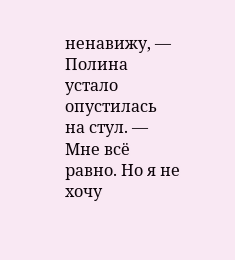ненавижу, — Полина устало опустилась на стул. — Мне всё равно. Но я не хочу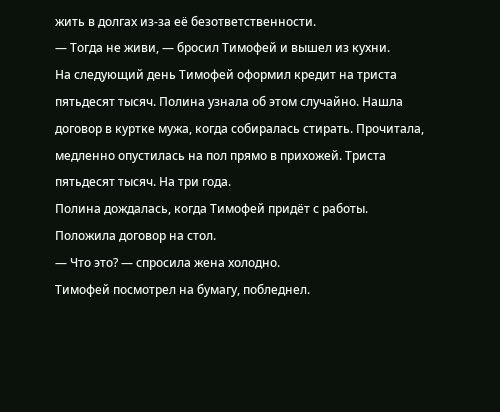жить в долгах из-за её безответственности.
— Тогда не живи, — бросил Тимофей и вышел из кухни.
На следующий день Тимофей оформил кредит на триста пятьдесят тысяч. Полина узнала об этом случайно. Нашла договор в куртке мужа, когда собиралась стирать. Прочитала, медленно опустилась на пол прямо в прихожей. Триста пятьдесят тысяч. На три года.
Полина дождалась, когда Тимофей придёт с работы. Положила договор на стол.
— Что это? — спросила жена холодно.
Тимофей посмотрел на бумагу, побледнел.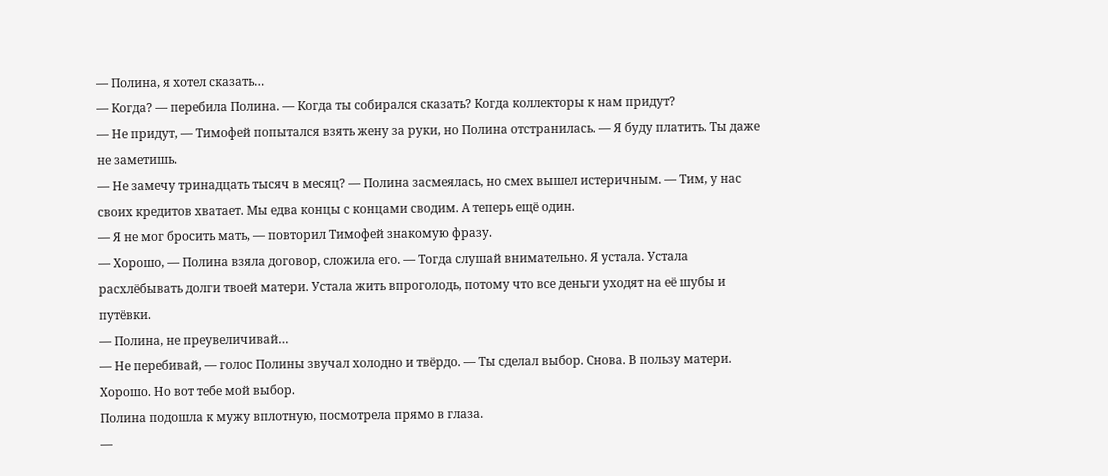— Полина, я хотел сказать…
— Когда? — перебила Полина. — Когда ты собирался сказать? Когда коллекторы к нам придут?
— Не придут, — Тимофей попытался взять жену за руки, но Полина отстранилась. — Я буду платить. Ты даже не заметишь.
— Не замечу тринадцать тысяч в месяц? — Полина засмеялась, но смех вышел истеричным. — Тим, у нас своих кредитов хватает. Мы едва концы с концами сводим. А теперь ещё один.
— Я не мог бросить мать, — повторил Тимофей знакомую фразу.
— Хорошо, — Полина взяла договор, сложила его. — Тогда слушай внимательно. Я устала. Устала расхлёбывать долги твоей матери. Устала жить впроголодь, потому что все деньги уходят на её шубы и путёвки.
— Полина, не преувеличивай…
— Не перебивай, — голос Полины звучал холодно и твёрдо. — Ты сделал выбор. Снова. В пользу матери. Хорошо. Но вот тебе мой выбор.
Полина подошла к мужу вплотную, посмотрела прямо в глаза.
—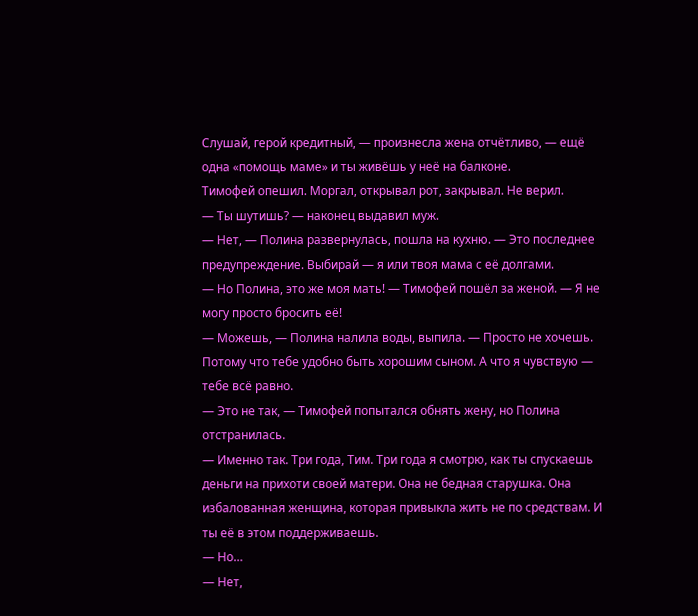Слушай, герой кредитный, — произнесла жена отчётливо, — ещё одна «помощь маме» и ты живёшь у неё на балконе.
Тимофей опешил. Моргал, открывал рот, закрывал. Не верил.
— Ты шутишь? — наконец выдавил муж.
— Нет, — Полина развернулась, пошла на кухню. — Это последнее предупреждение. Выбирай — я или твоя мама с её долгами.
— Но Полина, это же моя мать! — Тимофей пошёл за женой. — Я не могу просто бросить её!
— Можешь, — Полина налила воды, выпила. — Просто не хочешь. Потому что тебе удобно быть хорошим сыном. А что я чувствую — тебе всё равно.
— Это не так, — Тимофей попытался обнять жену, но Полина отстранилась.
— Именно так. Три года, Тим. Три года я смотрю, как ты спускаешь деньги на прихоти своей матери. Она не бедная старушка. Она избалованная женщина, которая привыкла жить не по средствам. И ты её в этом поддерживаешь.
— Но…
— Нет,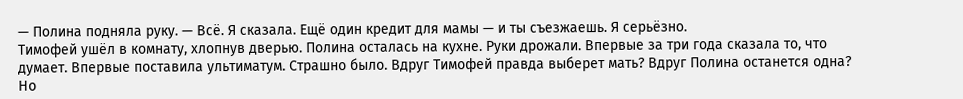— Полина подняла руку. — Всё. Я сказала. Ещё один кредит для мамы — и ты съезжаешь. Я серьёзно.
Тимофей ушёл в комнату, хлопнув дверью. Полина осталась на кухне. Руки дрожали. Впервые за три года сказала то, что думает. Впервые поставила ультиматум. Страшно было. Вдруг Тимофей правда выберет мать? Вдруг Полина останется одна?
Но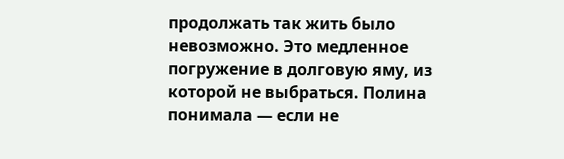продолжать так жить было невозможно. Это медленное погружение в долговую яму, из которой не выбраться. Полина понимала — если не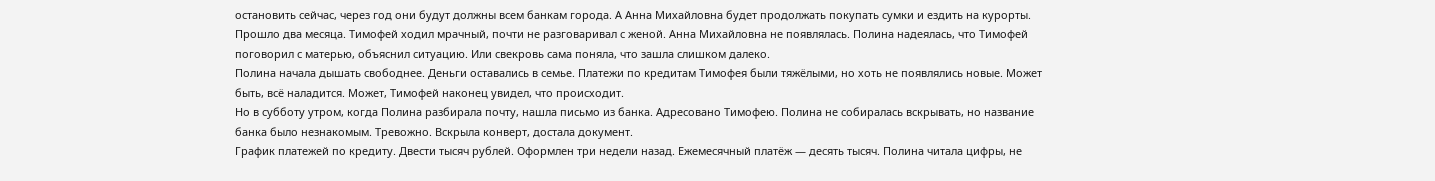остановить сейчас, через год они будут должны всем банкам города. А Анна Михайловна будет продолжать покупать сумки и ездить на курорты.
Прошло два месяца. Тимофей ходил мрачный, почти не разговаривал с женой. Анна Михайловна не появлялась. Полина надеялась, что Тимофей поговорил с матерью, объяснил ситуацию. Или свекровь сама поняла, что зашла слишком далеко.
Полина начала дышать свободнее. Деньги оставались в семье. Платежи по кредитам Тимофея были тяжёлыми, но хоть не появлялись новые. Может быть, всё наладится. Может, Тимофей наконец увидел, что происходит.
Но в субботу утром, когда Полина разбирала почту, нашла письмо из банка. Адресовано Тимофею. Полина не собиралась вскрывать, но название банка было незнакомым. Тревожно. Вскрыла конверт, достала документ.
График платежей по кредиту. Двести тысяч рублей. Оформлен три недели назад. Ежемесячный платёж — десять тысяч. Полина читала цифры, не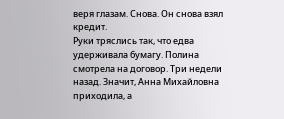веря глазам. Снова. Он снова взял кредит.
Руки тряслись так, что едва удерживала бумагу. Полина смотрела на договор. Три недели назад. Значит, Анна Михайловна приходила, а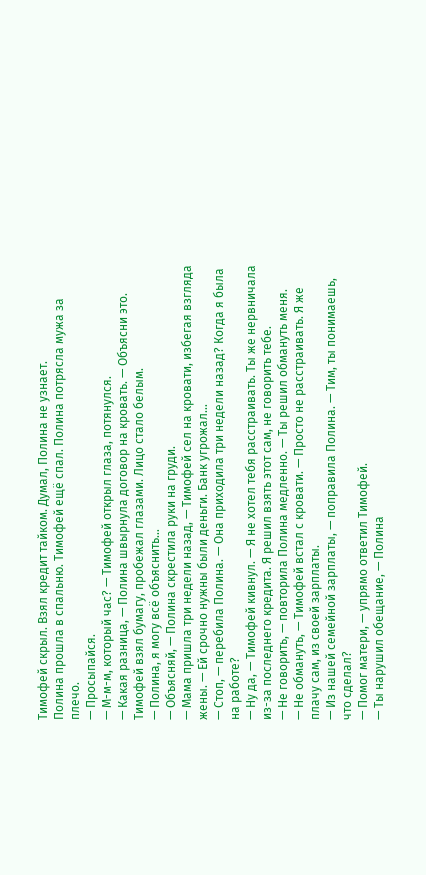Тимофей скрыл. Взял кредит тайком. Думал, Полина не узнает.
Полина прошла в спальню. Тимофей ещё спал. Полина потрясла мужа за плечо.
— Просыпайся.
— М-м-м, который час? — Тимофей открыл глаза, потянулся.
— Какая разница, — Полина швырнула договор на кровать. — Объясни это.
Тимофей взял бумагу, пробежал глазами. Лицо стало белым.
— Полина, я могу всё объяснить…
— Объясняй, — Полина скрестила руки на груди.
— Мама пришла три недели назад, — Тимофей сел на кровати, избегая взгляда жены. — Ей срочно нужны были деньги. Банк угрожал…
— Стоп, — перебила Полина. — Она приходила три недели назад? Когда я была на работе?
— Ну да, — Тимофей кивнул. — Я не хотел тебя расстраивать. Ты же нервничала из-за последнего кредита. Я решил взять этот сам, не говорить тебе.
— Не говорить, — повторила Полина медленно. — Ты решил обмануть меня.
— Не обмануть, — Тимофей встал с кровати. — Просто не расстраивать. Я же плачу сам, из своей зарплаты.
— Из нашей семейной зарплаты, — поправила Полина. — Тим, ты понимаешь, что сделал?
— Помог матери, — упрямо ответил Тимофей.
— Ты нарушил обещание, — Полина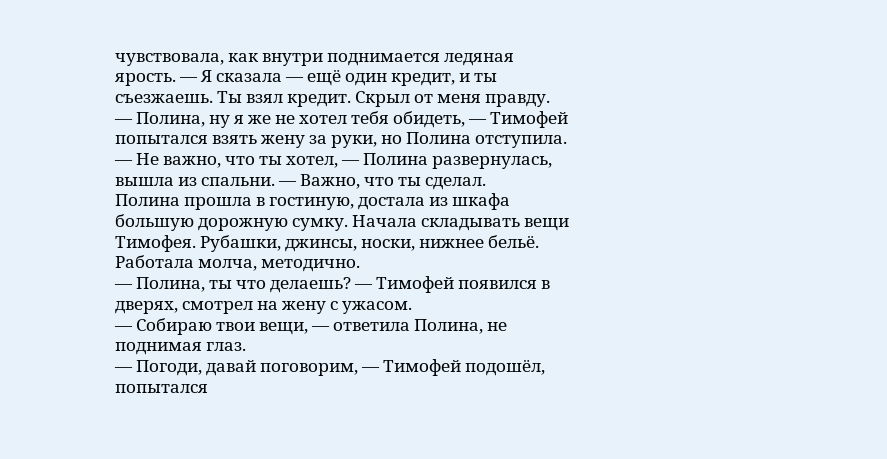чувствовала, как внутри поднимается ледяная ярость. — Я сказала — ещё один кредит, и ты съезжаешь. Ты взял кредит. Скрыл от меня правду.
— Полина, ну я же не хотел тебя обидеть, — Тимофей попытался взять жену за руки, но Полина отступила.
— Не важно, что ты хотел, — Полина развернулась, вышла из спальни. — Важно, что ты сделал.
Полина прошла в гостиную, достала из шкафа большую дорожную сумку. Начала складывать вещи Тимофея. Рубашки, джинсы, носки, нижнее бельё. Работала молча, методично.
— Полина, ты что делаешь? — Тимофей появился в дверях, смотрел на жену с ужасом.
— Собираю твои вещи, — ответила Полина, не поднимая глаз.
— Погоди, давай поговорим, — Тимофей подошёл, попытался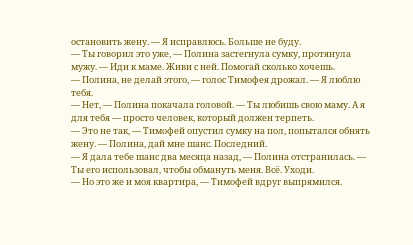остановить жену. — Я исправлюсь. Больше не буду.
— Ты говорил это уже, — Полина застегнула сумку, протянула мужу. — Иди к маме. Живи с ней. Помогай сколько хочешь.
— Полина, не делай этого, — голос Тимофея дрожал. — Я люблю тебя.
— Нет, — Полина покачала головой. — Ты любишь свою маму. А я для тебя — просто человек, который должен терпеть.
— Это не так, — Тимофей опустил сумку на пол, попытался обнять жену. — Полина, дай мне шанс. Последний.
— Я дала тебе шанс два месяца назад, — Полина отстранилась. — Ты его использовал, чтобы обмануть меня. Всё. Уходи.
— Но это же и моя квартира, — Тимофей вдруг выпрямился.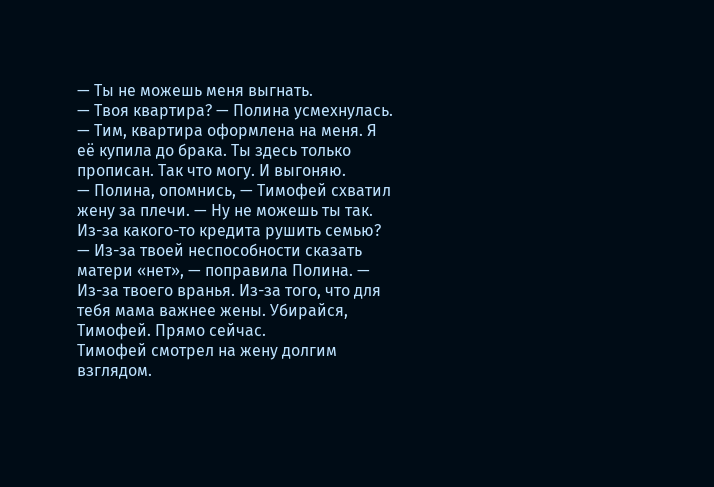— Ты не можешь меня выгнать.
— Твоя квартира? — Полина усмехнулась. — Тим, квартира оформлена на меня. Я её купила до брака. Ты здесь только прописан. Так что могу. И выгоняю.
— Полина, опомнись, — Тимофей схватил жену за плечи. — Ну не можешь ты так. Из-за какого-то кредита рушить семью?
— Из-за твоей неспособности сказать матери «нет», — поправила Полина. — Из-за твоего вранья. Из-за того, что для тебя мама важнее жены. Убирайся, Тимофей. Прямо сейчас.
Тимофей смотрел на жену долгим взглядом.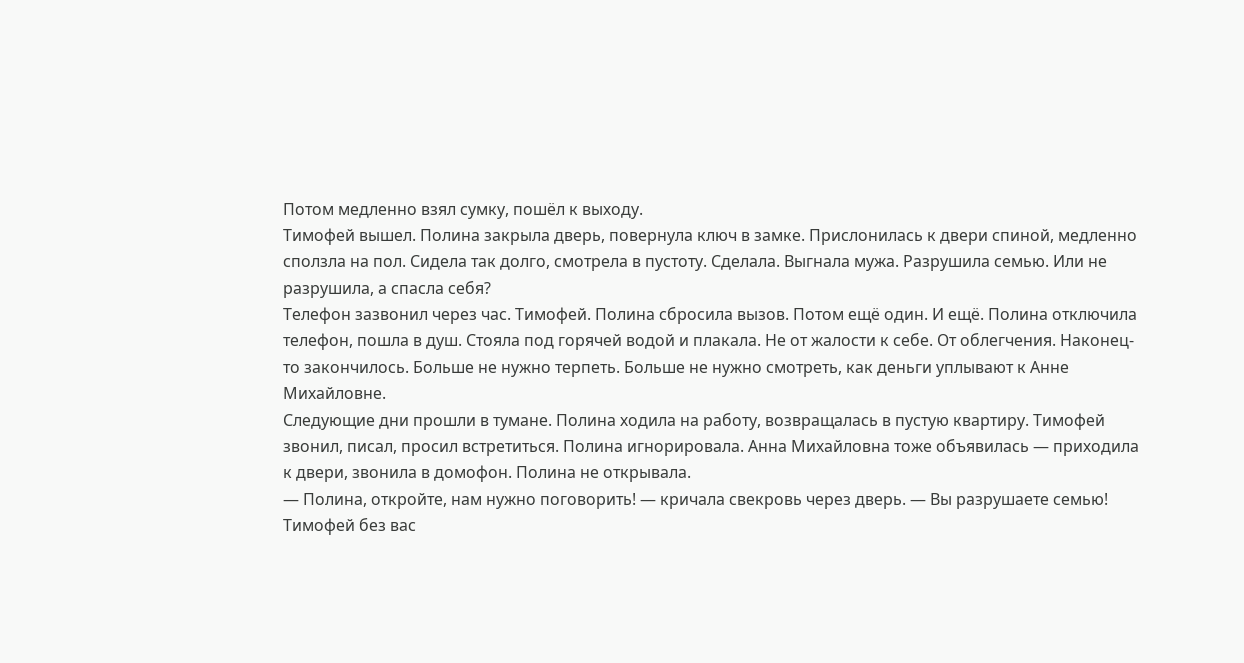Потом медленно взял сумку, пошёл к выходу.
Тимофей вышел. Полина закрыла дверь, повернула ключ в замке. Прислонилась к двери спиной, медленно сползла на пол. Сидела так долго, смотрела в пустоту. Сделала. Выгнала мужа. Разрушила семью. Или не разрушила, а спасла себя?
Телефон зазвонил через час. Тимофей. Полина сбросила вызов. Потом ещё один. И ещё. Полина отключила телефон, пошла в душ. Стояла под горячей водой и плакала. Не от жалости к себе. От облегчения. Наконец-то закончилось. Больше не нужно терпеть. Больше не нужно смотреть, как деньги уплывают к Анне Михайловне.
Следующие дни прошли в тумане. Полина ходила на работу, возвращалась в пустую квартиру. Тимофей звонил, писал, просил встретиться. Полина игнорировала. Анна Михайловна тоже объявилась — приходила к двери, звонила в домофон. Полина не открывала.
— Полина, откройте, нам нужно поговорить! — кричала свекровь через дверь. — Вы разрушаете семью! Тимофей без вас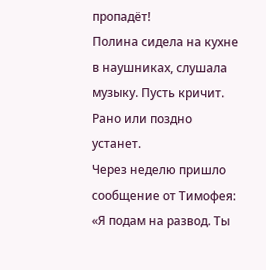пропадёт!
Полина сидела на кухне в наушниках, слушала музыку. Пусть кричит. Рано или поздно устанет.
Через неделю пришло сообщение от Тимофея: «Я подам на развод. Ты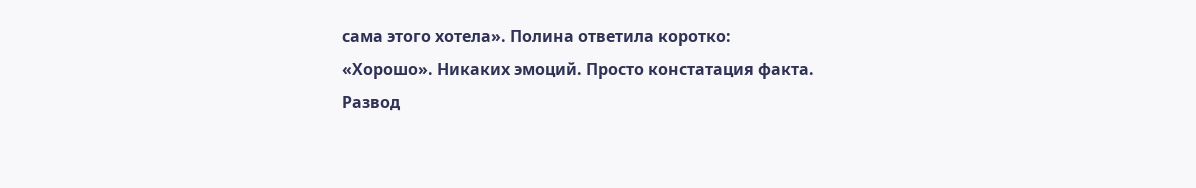сама этого хотела». Полина ответила коротко: «Хорошо». Никаких эмоций. Просто констатация факта.
Развод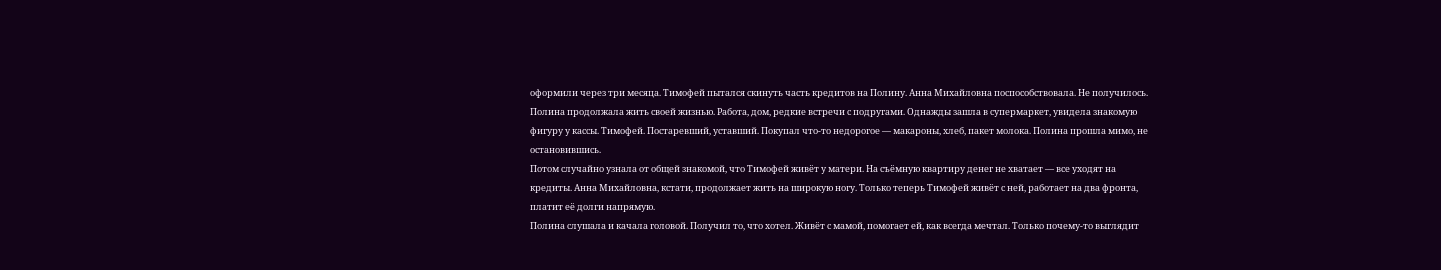оформили через три месяца. Тимофей пытался скинуть часть кредитов на Полину. Анна Михайловна поспособствовала. Не получилось.
Полина продолжала жить своей жизнью. Работа, дом, редкие встречи с подругами. Однажды зашла в супермаркет, увидела знакомую фигуру у кассы. Тимофей. Постаревший, уставший. Покупал что-то недорогое — макароны, хлеб, пакет молока. Полина прошла мимо, не остановившись.
Потом случайно узнала от общей знакомой, что Тимофей живёт у матери. На съёмную квартиру денег не хватает — все уходят на кредиты. Анна Михайловна, кстати, продолжает жить на широкую ногу. Только теперь Тимофей живёт с ней, работает на два фронта, платит её долги напрямую.
Полина слушала и качала головой. Получил то, что хотел. Живёт с мамой, помогает ей, как всегда мечтал. Только почему-то выглядит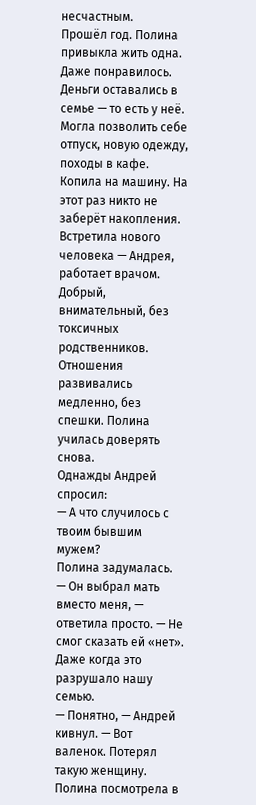несчастным.
Прошёл год. Полина привыкла жить одна. Даже понравилось. Деньги оставались в семье — то есть у неё. Могла позволить себе отпуск, новую одежду, походы в кафе. Копила на машину. На этот раз никто не заберёт накопления.
Встретила нового человека — Андрея, работает врачом. Добрый, внимательный, без токсичных родственников. Отношения развивались медленно, без спешки. Полина училась доверять снова.
Однажды Андрей спросил:
— А что случилось с твоим бывшим мужем?
Полина задумалась.
— Он выбрал мать вместо меня, — ответила просто. — Не смог сказать ей «нет». Даже когда это разрушало нашу семью.
— Понятно, — Андрей кивнул. — Вот валенок. Потерял такую женщину.
Полина посмотрела в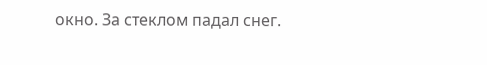окно. За стеклом падал снег.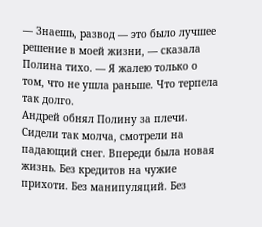— Знаешь, развод — это было лучшее решение в моей жизни, — сказала Полина тихо. — Я жалею только о том, что не ушла раньше. Что терпела так долго.
Андрей обнял Полину за плечи. Сидели так молча, смотрели на падающий снег. Впереди была новая жизнь. Без кредитов на чужие прихоти. Без манипуляций. Без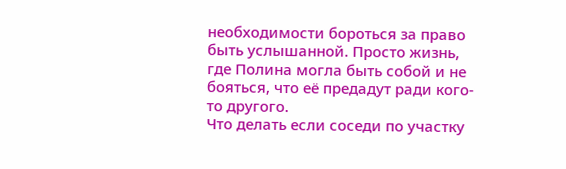необходимости бороться за право быть услышанной. Просто жизнь, где Полина могла быть собой и не бояться, что её предадут ради кого-то другого.
Что делать если соседи по участку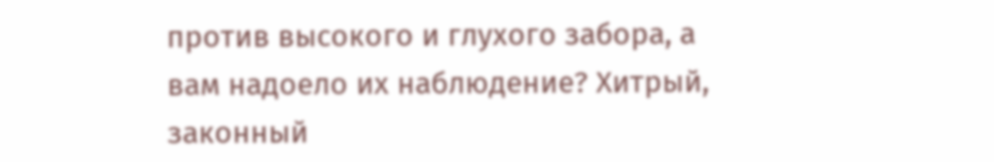против высокого и глухого забора, а вам надоело их наблюдение? Хитрый, законный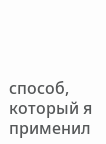способ, который я применил